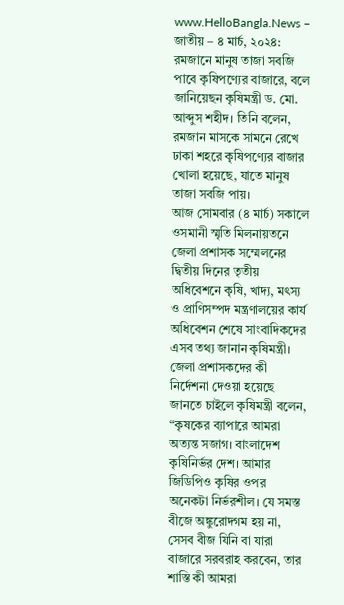www.HelloBangla.News – জাতীয় – ৪ মার্চ, ২০২৪: রমজানে মানুষ তাজা সবজি পাবে কৃষিপণ্যের বাজারে, বলে জানিয়েছন কৃষিমন্ত্রী ড. মো. আব্দুস শহীদ। তিনি বলেন, রমজান মাসকে সামনে রেখে ঢাকা শহরে কৃষিপণ্যের বাজার খোলা হয়েছে, যাতে মানুষ তাজা সবজি পায়।
আজ সোমবার (৪ মার্চ) সকালে ওসমানী স্মৃতি মিলনায়তনে জেলা প্রশাসক সম্মেলনের দ্বিতীয় দিনের তৃতীয় অধিবেশনে কৃষি, খাদ্য, মৎস্য ও প্রাণিসম্পদ মন্ত্রণালয়ের কার্য অধিবেশন শেষে সাংবাদিকদের এসব তথ্য জানান কৃষিমন্ত্রী।
জেলা প্রশাসকদের কী নির্দেশনা দেওয়া হয়েছে জানতে চাইলে কৃষিমন্ত্রী বলেন, “কৃষকের ব্যাপারে আমরা অত্যন্ত সজাগ। বাংলাদেশ কৃষিনির্ভর দেশ। আমার জিডিপিও কৃষির ওপর অনেকটা নির্ভরশীল। যে সমস্ত বীজে অঙ্কুরোদগম হয় না, সেসব বীজ যিনি বা যারা বাজারে সরবরাহ করবেন, তার শাস্তি কী আমরা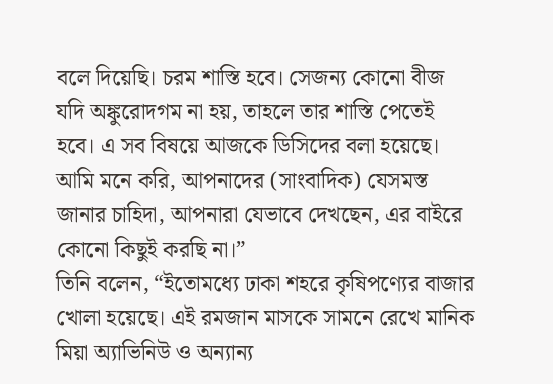বলে দিয়েছি। চরম শাস্তি হবে। সেজন্য কোনো বীজ যদি অঙ্কুরোদগম না হয়, তাহলে তার শাস্তি পেতেই হবে। এ সব বিষয়ে আজকে ডিসিদের বলা হয়েছে। আমি মনে করি, আপনাদের (সাংবাদিক) যেসমস্ত জানার চাহিদা, আপনারা যেভাবে দেখছেন, এর বাইরে কোনো কিছুই করছি না।”
তিনি বলেন, “ইতোমধ্যে ঢাকা শহরে কৃষিপণ্যের বাজার খোলা হয়েছে। এই রমজান মাসকে সামনে রেখে মানিক মিয়া অ্যাভিনিউ ও অন্যান্য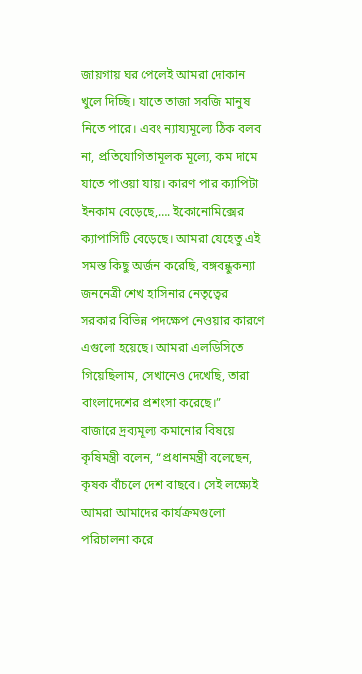জায়গায় ঘর পেলেই আমরা দোকান খুলে দিচ্ছি। যাতে তাজা সবজি মানুষ নিতে পারে। এবং ন্যায্যমূল্যে ঠিক বলব না, প্রতিযোগিতামূলক মূল্যে, কম দামে যাতে পাওয়া যায়। কারণ পার ক্যাপিটা ইনকাম বেড়েছে,…. ইকোনোমিক্সের ক্যাপাসিটি বেড়েছে। আমরা যেহেতু এই সমস্ত কিছু অর্জন করেছি, বঙ্গবন্ধুকন্যা জননেত্রী শেখ হাসিনার নেতৃত্বের সরকার বিভিন্ন পদক্ষেপ নেওয়ার কারণে এগুলো হয়েছে। আমরা এলডিসিতে গিয়েছিলাম, সেখানেও দেখেছি, তারা বাংলাদেশের প্রশংসা করেছে।”
বাজারে দ্রব্যমূল্য কমানোর বিষয়ে কৃষিমন্ত্রী বলেন, “প্রধানমন্ত্রী বলেছেন, কৃষক বাঁচলে দেশ বাছবে। সেই লক্ষ্যেই আমরা আমাদের কার্যক্রমগুলো পরিচালনা করে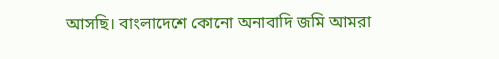আসছি। বাংলাদেশে কোনো অনাবাদি জমি আমরা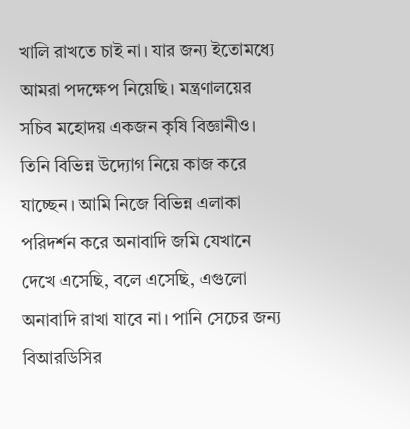খালি রাখতে চাই না। যার জন্য ইতোমধ্যে আমরা পদক্ষেপ নিয়েছি। মন্ত্রণালয়ের সচিব মহোদয় একজন কৃষি বিজ্ঞানীও। তিনি বিভিন্ন উদ্যোগ নিয়ে কাজ করে যাচ্ছেন। আমি নিজে বিভিন্ন এলাকা পরিদর্শন করে অনাবাদি জমি যেখানে দেখে এসেছি, বলে এসেছি, এগুলো অনাবাদি রাখা যাবে না। পানি সেচের জন্য বিআরডিসির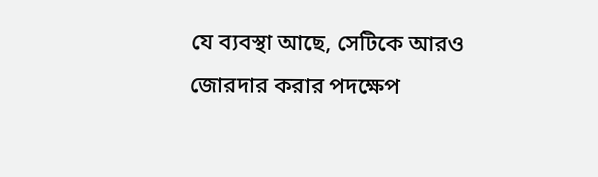যে ব্যবস্থা আছে, সেটিকে আরও জোরদার করার পদক্ষেপ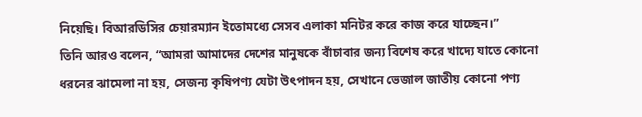নিয়েছি। বিআরডিসির চেয়ারম্যান ইতোমধ্যে সেসব এলাকা মনিটর করে কাজ করে যাচ্ছেন।”
তিনি আরও বলেন, “আমরা আমাদের দেশের মানুষকে বাঁচাবার জন্য বিশেষ করে খাদ্যে যাতে কোনো ধরনের ঝামেলা না হয়, সেজন্য কৃষিপণ্য যেটা উৎপাদন হয়, সেখানে ভেজাল জাতীয় কোনো পণ্য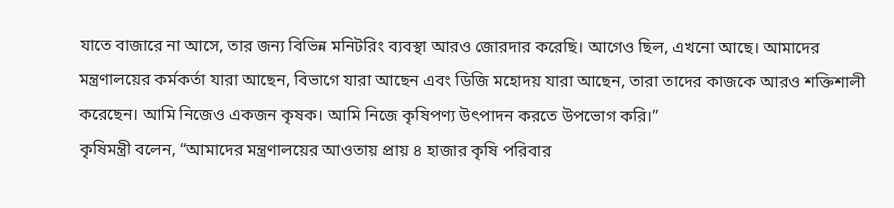যাতে বাজারে না আসে, তার জন্য বিভিন্ন মনিটরিং ব্যবস্থা আরও জোরদার করেছি। আগেও ছিল, এখনো আছে। আমাদের মন্ত্রণালয়ের কর্মকর্তা যারা আছেন, বিভাগে যারা আছেন এবং ডিজি মহোদয় যারা আছেন, তারা তাদের কাজকে আরও শক্তিশালী করেছেন। আমি নিজেও একজন কৃষক। আমি নিজে কৃষিপণ্য উৎপাদন করতে উপভোগ করি।”
কৃষিমন্ত্রী বলেন, “আমাদের মন্ত্রণালয়ের আওতায় প্রায় ৪ হাজার কৃষি পরিবার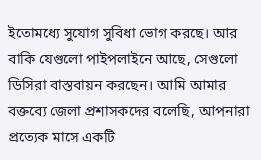ইতোমধ্যে সুযোগ সুবিধা ভোগ করছে। আর বাকি যেগুলো পাইপলাইনে আছে, সেগুলো ডিসিরা বাস্তবায়ন করছেন। আমি আমার বক্তব্যে জেলা প্রশাসকদের বলেছি, আপনারা প্রত্যেক মাসে একটি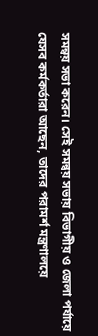সমন্বয় সভা করেন। সেই সমন্বয় সভায় বিভাগীয় ও জেলা পর্যায়ে যেসব কর্মকর্তারা আছেন, তাদের পরামর্শ মন্ত্রণালয়ে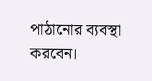পাঠানোর ব্যবস্থা করবেন।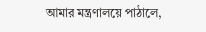আমার মন্ত্রণালয়ে পাঠালে,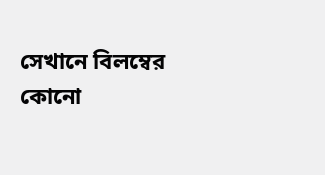সেখানে বিলম্বের কোনো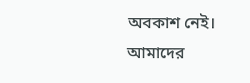অবকাশ নেই। আমাদের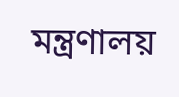মন্ত্রণালয়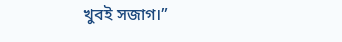খুবই সজাগ।”